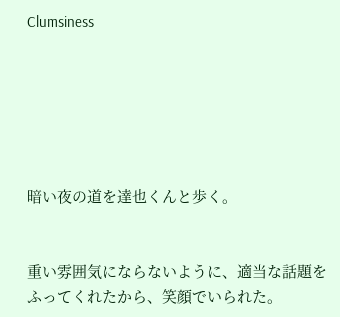Clumsiness






暗い夜の道を達也くんと歩く。


重い雰囲気にならないように、適当な話題をふってくれたから、笑顔でいられた。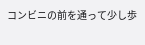コンビニの前を通って少し歩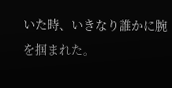いた時、いきなり誰かに腕を掴まれた。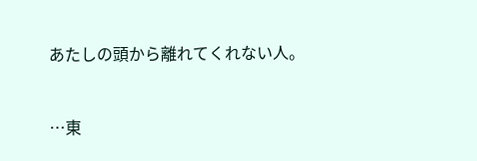あたしの頭から離れてくれない人。


…東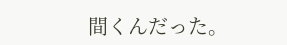間くんだった。